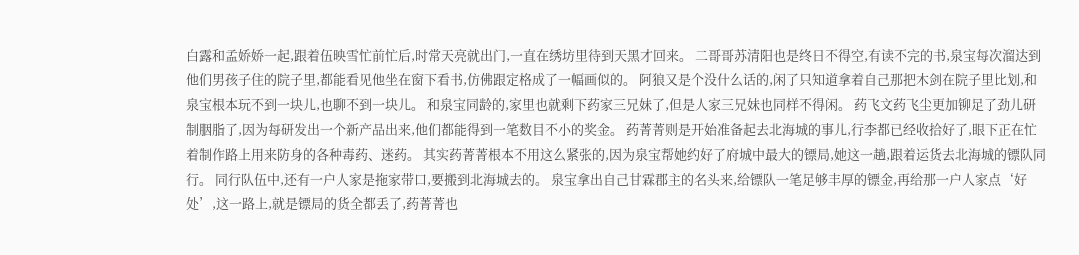白露和孟娇娇一起,跟着伍映雪忙前忙后,时常天亮就出门,一直在绣坊里待到天黑才回来。 二哥哥苏清阳也是终日不得空,有读不完的书,泉宝每次溜达到他们男孩子住的院子里,都能看见他坐在窗下看书,仿佛跟定格成了一幅画似的。 阿狼又是个没什么话的,闲了只知道拿着自己那把木剑在院子里比划,和泉宝根本玩不到一块儿,也聊不到一块儿。 和泉宝同龄的,家里也就剩下药家三兄妹了,但是人家三兄妹也同样不得闲。 药飞文药飞尘更加铆足了劲儿研制胭脂了,因为每研发出一个新产品出来,他们都能得到一笔数目不小的奖金。 药菁菁则是开始准备起去北海城的事儿,行李都已经收拾好了,眼下正在忙着制作路上用来防身的各种毒药、迷药。 其实药菁菁根本不用这么紧张的,因为泉宝帮她约好了府城中最大的镖局,她这一趟,跟着运货去北海城的镖队同行。 同行队伍中,还有一户人家是拖家带口,要搬到北海城去的。 泉宝拿出自己甘霖郡主的名头来,给镖队一笔足够丰厚的镖金,再给那一户人家点‘好处’,这一路上,就是镖局的货全都丢了,药菁菁也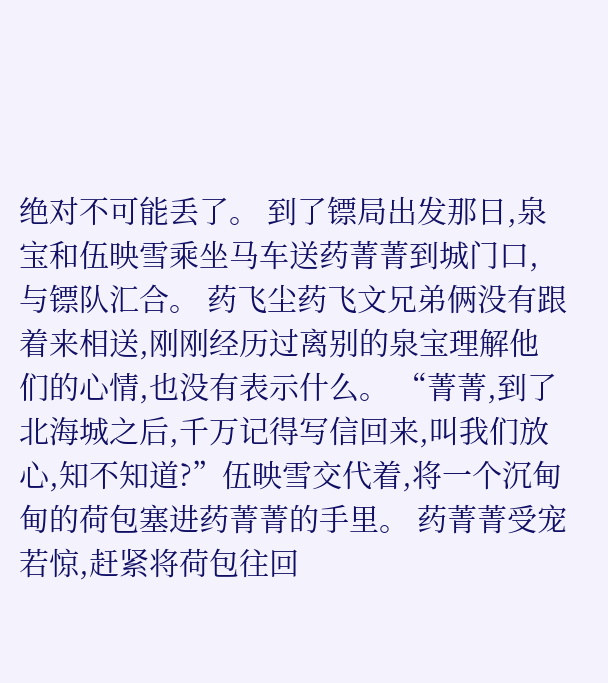绝对不可能丢了。 到了镖局出发那日,泉宝和伍映雪乘坐马车送药菁菁到城门口,与镖队汇合。 药飞尘药飞文兄弟俩没有跟着来相送,刚刚经历过离别的泉宝理解他们的心情,也没有表示什么。 “菁菁,到了北海城之后,千万记得写信回来,叫我们放心,知不知道?”伍映雪交代着,将一个沉甸甸的荷包塞进药菁菁的手里。 药菁菁受宠若惊,赶紧将荷包往回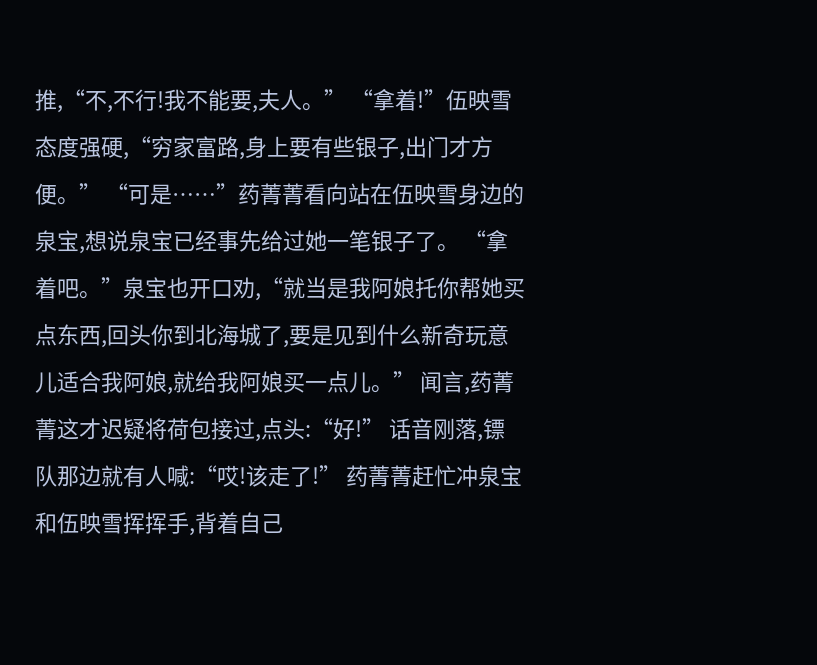推,“不,不行!我不能要,夫人。” “拿着!”伍映雪态度强硬,“穷家富路,身上要有些银子,出门才方便。” “可是……”药菁菁看向站在伍映雪身边的泉宝,想说泉宝已经事先给过她一笔银子了。 “拿着吧。”泉宝也开口劝,“就当是我阿娘托你帮她买点东西,回头你到北海城了,要是见到什么新奇玩意儿适合我阿娘,就给我阿娘买一点儿。” 闻言,药菁菁这才迟疑将荷包接过,点头:“好!” 话音刚落,镖队那边就有人喊:“哎!该走了!” 药菁菁赶忙冲泉宝和伍映雪挥挥手,背着自己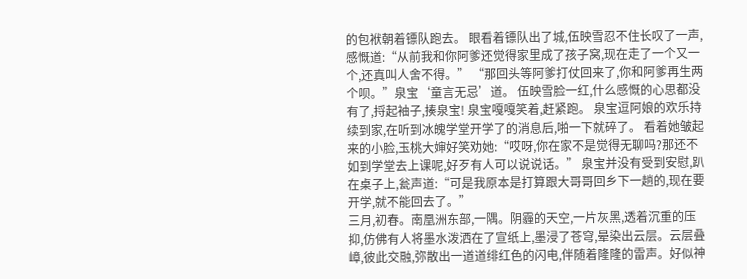的包袱朝着镖队跑去。 眼看着镖队出了城,伍映雪忍不住长叹了一声,感慨道:“从前我和你阿爹还觉得家里成了孩子窝,现在走了一个又一个,还真叫人舍不得。” “那回头等阿爹打仗回来了,你和阿爹再生两个呗。”泉宝‘童言无忌’道。 伍映雪脸一红,什么感慨的心思都没有了,捋起袖子,揍泉宝! 泉宝嘎嘎笑着,赶紧跑。 泉宝逗阿娘的欢乐持续到家,在听到冰魄学堂开学了的消息后,啪一下就碎了。 看着她皱起来的小脸,玉桃大婶好笑劝她:“哎呀,你在家不是觉得无聊吗?那还不如到学堂去上课呢,好歹有人可以说说话。” 泉宝并没有受到安慰,趴在桌子上,瓮声道:“可是我原本是打算跟大哥哥回乡下一趟的,现在要开学,就不能回去了。”
三月,初春。南凰洲东部,一隅。阴霾的天空,一片灰黑,透着沉重的压抑,仿佛有人将墨水泼洒在了宣纸上,墨浸了苍穹,晕染出云层。云层叠嶂,彼此交融,弥散出一道道绯红色的闪电,伴随着隆隆的雷声。好似神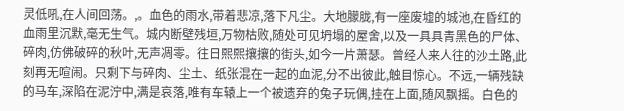灵低吼,在人间回荡。,。血色的雨水,带着悲凉,落下凡尘。大地朦胧,有一座废墟的城池,在昏红的血雨里沉默,毫无生气。城内断壁残垣,万物枯败,随处可见坍塌的屋舍,以及一具具青黑色的尸体、碎肉,仿佛破碎的秋叶,无声凋零。往日熙熙攘攘的街头,如今一片萧瑟。曾经人来人往的沙土路,此刻再无喧闹。只剩下与碎肉、尘土、纸张混在一起的血泥,分不出彼此,触目惊心。不远,一辆残缺的马车,深陷在泥泞中,满是哀落,唯有车辕上一个被遗弃的兔子玩偶,挂在上面,随风飘摇。白色的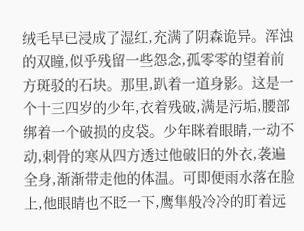绒毛早已浸成了湿红,充满了阴森诡异。浑浊的双瞳,似乎残留一些怨念,孤零零的望着前方斑驳的石块。那里,趴着一道身影。这是一个十三四岁的少年,衣着残破,满是污垢,腰部绑着一个破损的皮袋。少年眯着眼睛,一动不动,刺骨的寒从四方透过他破旧的外衣,袭遍全身,渐渐带走他的体温。可即便雨水落在脸上,他眼睛也不眨一下,鹰隼般冷冷的盯着远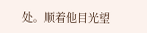处。顺着他目光望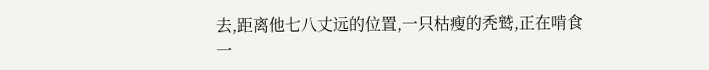去,距离他七八丈远的位置,一只枯瘦的秃鹫,正在啃食一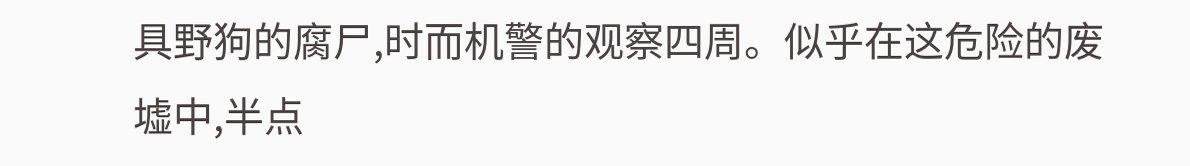具野狗的腐尸,时而机警的观察四周。似乎在这危险的废墟中,半点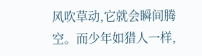风吹草动,它就会瞬间腾空。而少年如猎人一样,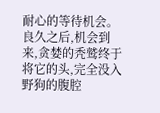耐心的等待机会。良久之后,机会到来,贪婪的秃鹫终于将它的头,完全没入野狗的腹腔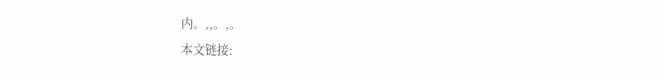内。,,。,。
本文链接: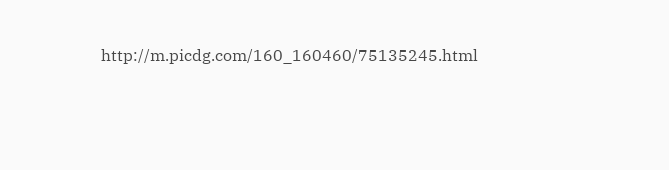http://m.picdg.com/160_160460/75135245.html